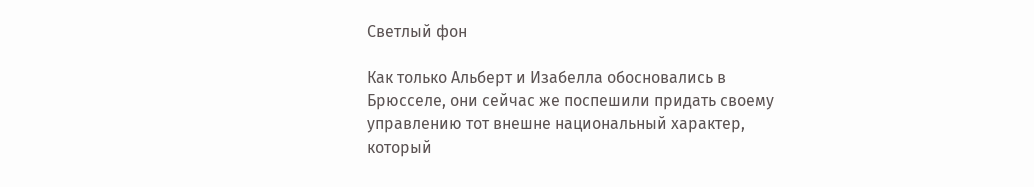Светлый фон

Как только Альберт и Изабелла обосновались в Брюсселе, они сейчас же поспешили придать своему управлению тот внешне национальный характер, который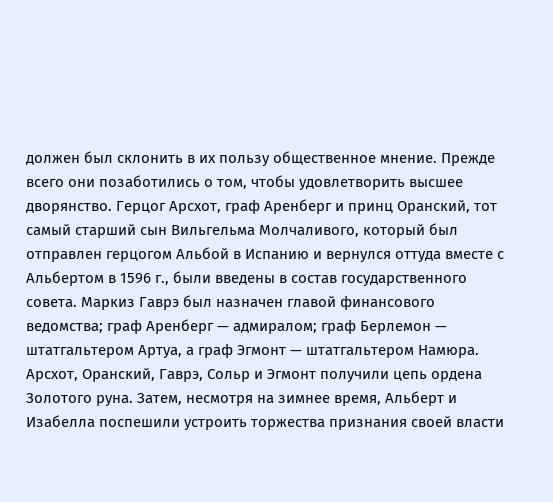должен был склонить в их пользу общественное мнение. Прежде всего они позаботились о том, чтобы удовлетворить высшее дворянство. Герцог Арсхот, граф Аренберг и принц Оранский, тот самый старший сын Вильгельма Молчаливого, который был отправлен герцогом Альбой в Испанию и вернулся оттуда вместе с Альбертом в 1596 г., были введены в состав государственного совета. Маркиз Гаврэ был назначен главой финансового ведомства; граф Аренберг — адмиралом; граф Берлемон — штатгальтером Артуа, а граф Эгмонт — штатгальтером Намюра. Арсхот, Оранский, Гаврэ, Сольр и Эгмонт получили цепь ордена Золотого руна. Затем, несмотря на зимнее время, Альберт и Изабелла поспешили устроить торжества признания своей власти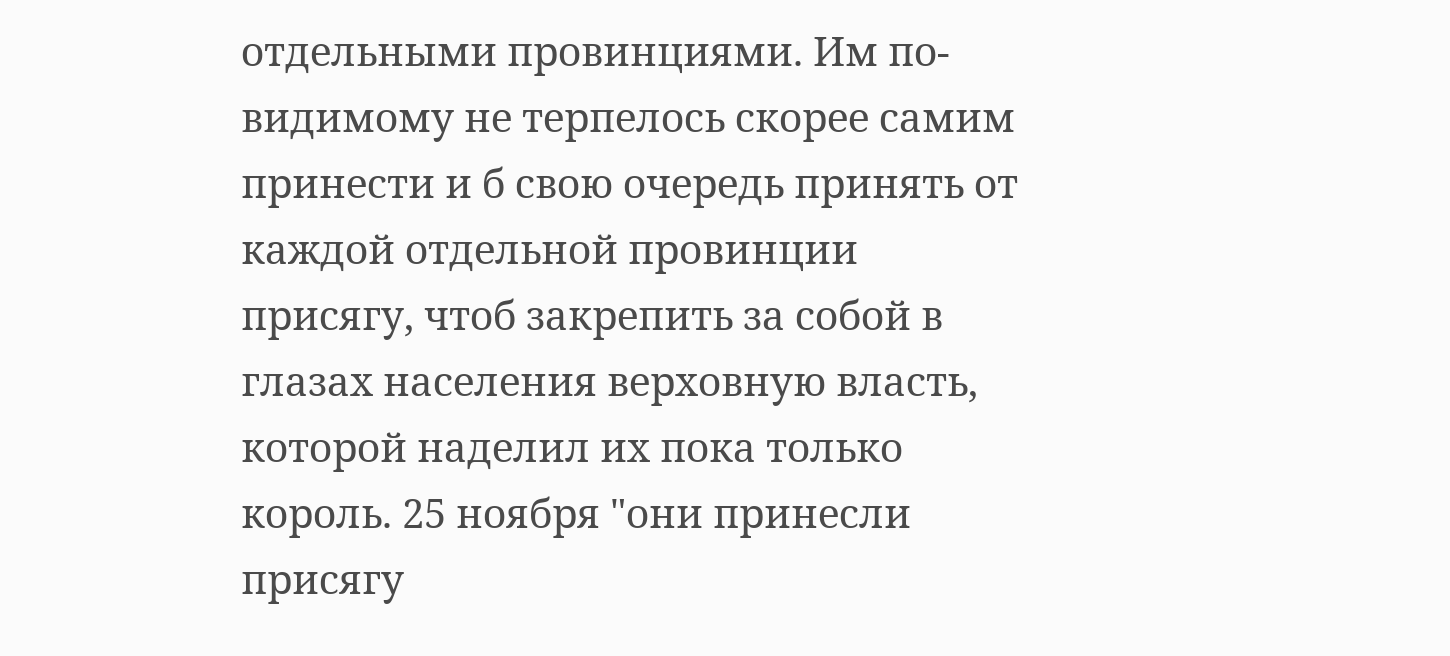отдельными провинциями. Им по-видимому не терпелось скорее самим принести и б свою очередь принять от каждой отдельной провинции присягу, чтоб закрепить за собой в глазах населения верховную власть, которой наделил их пока только король. 25 ноября "они принесли присягу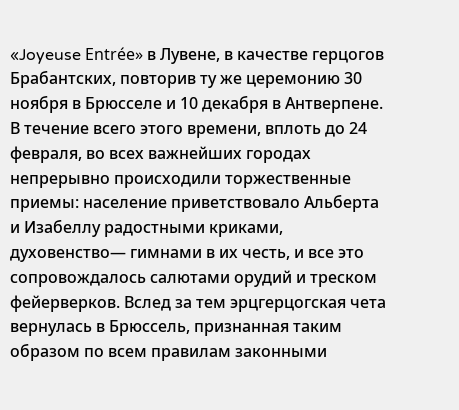«Joyeuse Entrée» в Лувене, в качестве герцогов Брабантских, повторив ту же церемонию 30 ноября в Брюсселе и 10 декабря в Антверпене. В течение всего этого времени, вплоть до 24 февраля, во всех важнейших городах непрерывно происходили торжественные приемы: население приветствовало Альберта и Изабеллу радостными криками, духовенство— гимнами в их честь, и все это сопровождалось салютами орудий и треском фейерверков. Вслед за тем эрцгерцогская чета вернулась в Брюссель, признанная таким образом по всем правилам законными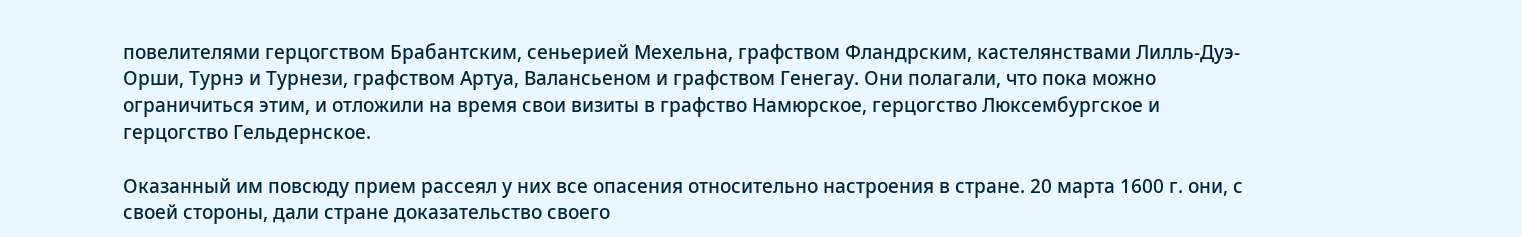повелителями герцогством Брабантским, сеньерией Мехельна, графством Фландрским, кастелянствами Лилль-Дуэ-Орши, Турнэ и Турнези, графством Артуа, Валансьеном и графством Генегау. Они полагали, что пока можно ограничиться этим, и отложили на время свои визиты в графство Намюрское, герцогство Люксембургское и герцогство Гельдернское.

Оказанный им повсюду прием рассеял у них все опасения относительно настроения в стране. 20 марта 1600 г. они, с своей стороны, дали стране доказательство своего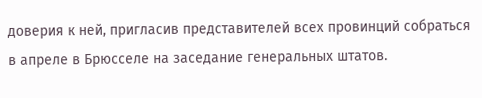доверия к ней, пригласив представителей всех провинций собраться в апреле в Брюсселе на заседание генеральных штатов.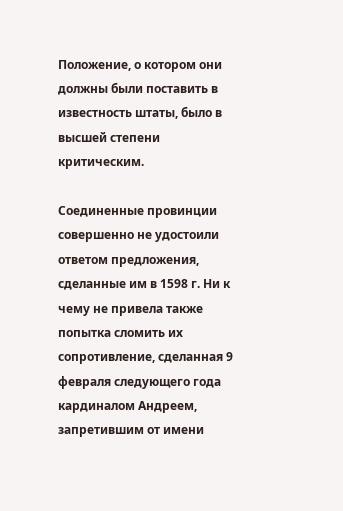Положение, о котором они должны были поставить в известность штаты, было в высшей степени критическим.

Соединенные провинции совершенно не удостоили ответом предложения, сделанные им в 1598 г. Ни к чему не привела также попытка сломить их сопротивление, сделанная 9 февраля следующего года кардиналом Андреем, запретившим от имени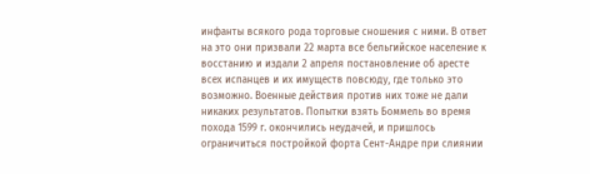инфанты всякого рода торговые сношения с ними. В ответ на это они призвали 22 марта все бельгийское население к восстанию и издали 2 апреля постановление об аресте всех испанцев и их имуществ повсюду, где только это возможно. Военные действия против них тоже не дали никаких результатов. Попытки взять Боммель во время похода 1599 г. окончились неудачей, и пришлось ограничиться постройкой форта Сент-Андре при слиянии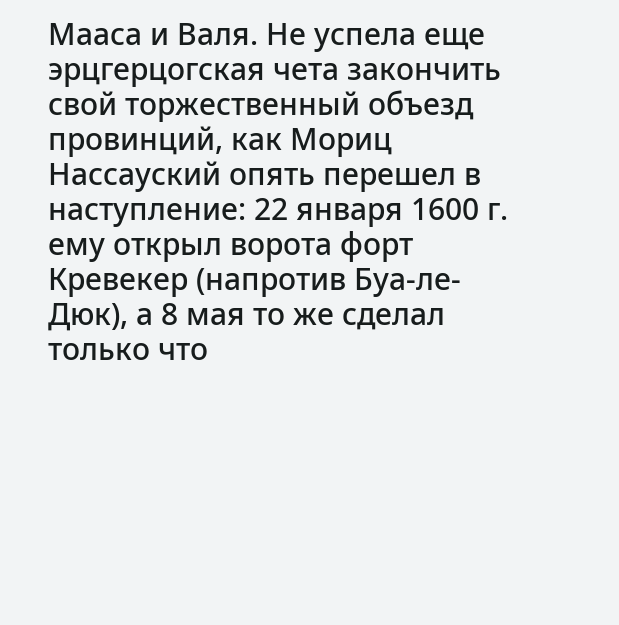Мааса и Валя. Не успела еще эрцгерцогская чета закончить свой торжественный объезд провинций, как Мориц Нассауский опять перешел в наступление: 22 января 1600 г. ему открыл ворота форт Кревекер (напротив Буа-ле-Дюк), а 8 мая то же сделал только что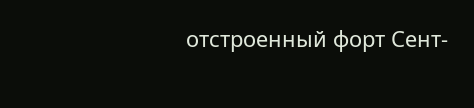отстроенный форт Сент-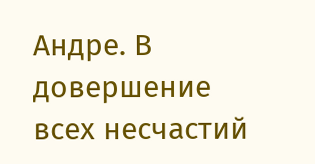Андре. В довершение всех несчастий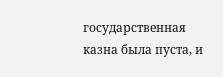государственная казна была пуста, и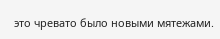это чревато было новыми мятежами.